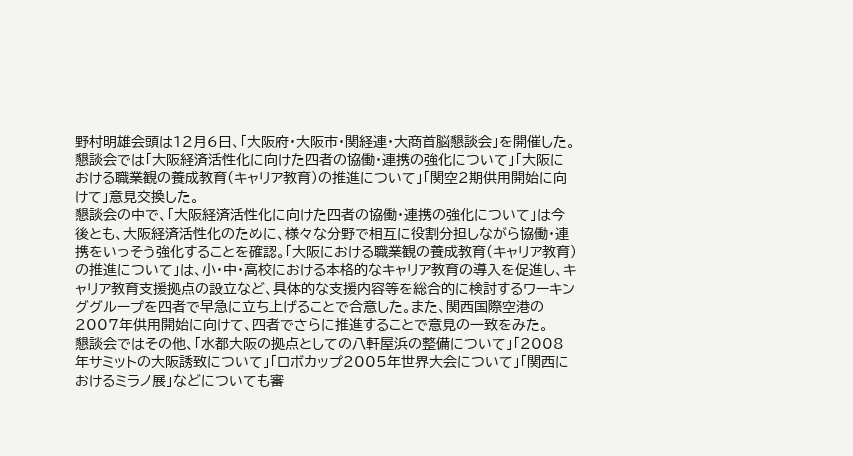野村明雄会頭は12月6日、「大阪府・大阪市・関経連・大商首脳懇談会」を開催した。懇談会では「大阪経済活性化に向けた四者の協働・連携の強化について」「大阪における職業観の養成教育(キャリア教育)の推進について」「関空2期供用開始に向けて」意見交換した。
懇談会の中で、「大阪経済活性化に向けた四者の協働・連携の強化について」は今後とも、大阪経済活性化のために、様々な分野で相互に役割分担しながら協働・連携をいっそう強化することを確認。「大阪における職業観の養成教育(キャリア教育)の推進について」は、小・中・高校における本格的なキャリア教育の導入を促進し、キャリア教育支援拠点の設立など、具体的な支援内容等を総合的に検討するワーキンググループを四者で早急に立ち上げることで合意した。また、関西国際空港の2007年供用開始に向けて、四者でさらに推進することで意見の一致をみた。
懇談会ではその他、「水都大阪の拠点としての八軒屋浜の整備について」「2008年サミットの大阪誘致について」「ロボカップ2005年世界大会について」「関西におけるミラノ展」などについても審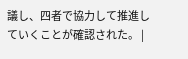議し、四者で協力して推進していくことが確認された。 |